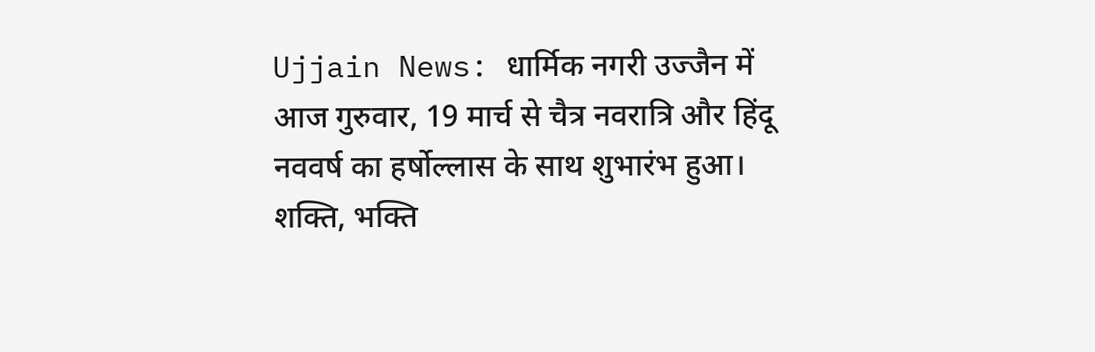Ujjain News: धार्मिक नगरी उज्जैन में आज गुरुवार, 19 मार्च से चैत्र नवरात्रि और हिंदू नववर्ष का हर्षोल्लास के साथ शुभारंभ हुआ। शक्ति, भक्ति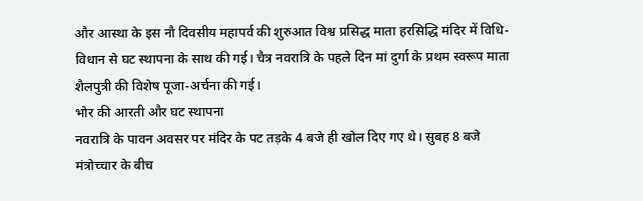और आस्था के इस नौ दिवसीय महापर्व की शुरुआत विश्व प्रसिद्ध माता हरसिद्धि मंदिर में विधि-विधान से घट स्थापना के साथ की गई। चैत्र नवरात्रि के पहले दिन मां दुर्गा के प्रथम स्वरूप माता शैलपुत्री की विशेष पूजा-अर्चना की गई।
भोर की आरती और घट स्थापना
नवरात्रि के पावन अवसर पर मंदिर के पट तड़के 4 बजे ही खोल दिए गए थे। सुबह 8 बजे मंत्रोच्चार के बीच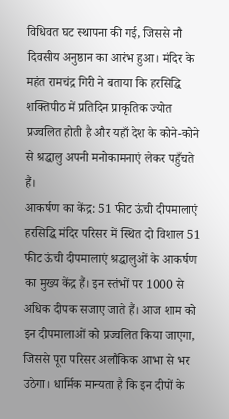विधिवत घट स्थापना की गई, जिससे नौ दिवसीय अनुष्ठान का आरंभ हुआ। मंदिर के महंत रामचंद्र गिरी ने बताया कि हरसिद्धि शक्तिपीठ में प्रतिदिन प्राकृतिक ज्योत प्रज्वलित होती है और यहाँ देश के कोने-कोने से श्रद्धालु अपनी मनोकामनाएं लेकर पहुँचते हैं।
आकर्षण का केंद्र: 51 फीट ऊंची दीपमालाएं
हरसिद्धि मंदिर परिसर में स्थित दो विशाल 51 फीट ऊंची दीपमालाएं श्रद्धालुओं के आकर्षण का मुख्य केंद्र हैं। इन स्तंभों पर 1000 से अधिक दीपक सजाए जाते हैं। आज शाम को इन दीपमालाओं को प्रज्वलित किया जाएगा, जिससे पूरा परिसर अलौकिक आभा से भर उठेगा। धार्मिक मान्यता है कि इन दीपों के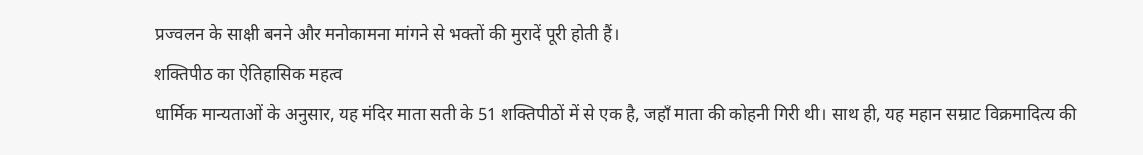प्रज्वलन के साक्षी बनने और मनोकामना मांगने से भक्तों की मुरादें पूरी होती हैं।
शक्तिपीठ का ऐतिहासिक महत्व
धार्मिक मान्यताओं के अनुसार, यह मंदिर माता सती के 51 शक्तिपीठों में से एक है, जहाँ माता की कोहनी गिरी थी। साथ ही, यह महान सम्राट विक्रमादित्य की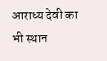आराध्य देवी का भी स्थान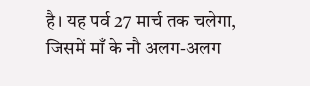है। यह पर्व 27 मार्च तक चलेगा, जिसमें माँ के नौ अलग-अलग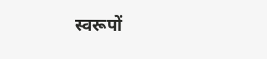स्वरूपों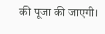की पूजा की जाएगी।